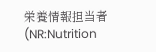栄養情報担当者(NR:Nutrition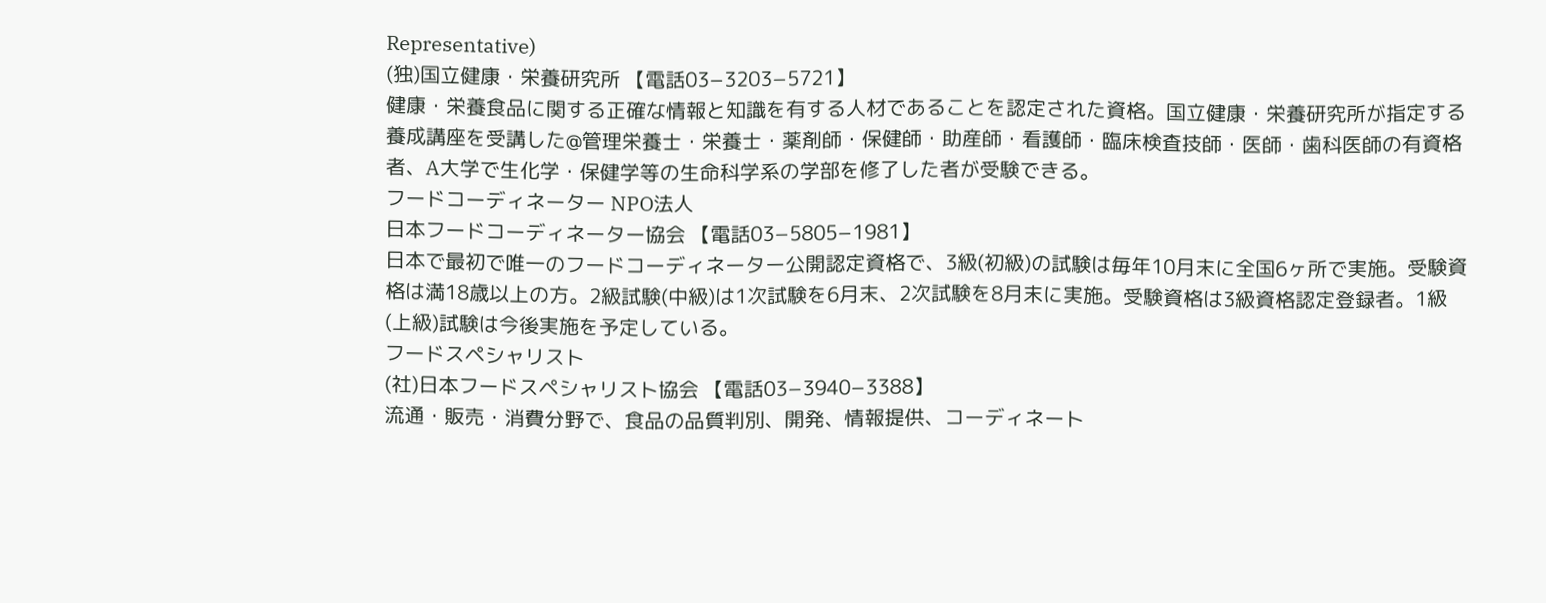Representative)
(独)国立健康・栄養研究所 【電話03−3203−5721】
健康・栄養食品に関する正確な情報と知識を有する人材であることを認定された資格。国立健康・栄養研究所が指定する養成講座を受講した@管理栄養士・栄養士・薬剤師・保健師・助産師・看護師・臨床検査技師・医師・歯科医師の有資格者、A大学で生化学・保健学等の生命科学系の学部を修了した者が受験できる。
フードコーディネーター NPO法人
日本フードコーディネーター協会 【電話03−5805−1981】
日本で最初で唯一のフードコーディネーター公開認定資格で、3級(初級)の試験は毎年10月末に全国6ヶ所で実施。受験資格は満18歳以上の方。2級試験(中級)は1次試験を6月末、2次試験を8月末に実施。受験資格は3級資格認定登録者。1級(上級)試験は今後実施を予定している。
フードスペシャリスト
(社)日本フードスペシャリスト協会 【電話03−3940−3388】
流通・販売・消費分野で、食品の品質判別、開発、情報提供、コーディネート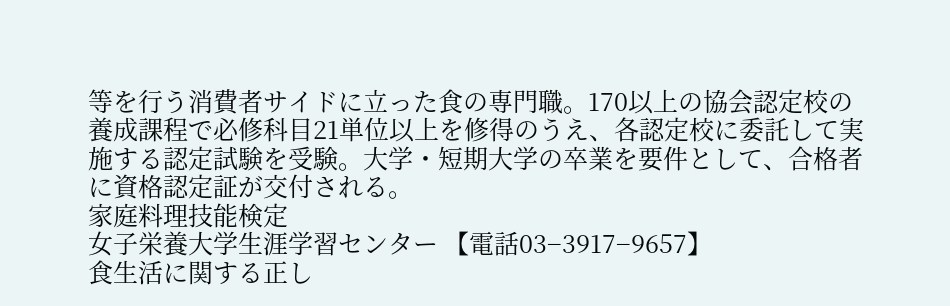等を行う消費者サイドに立った食の専門職。170以上の協会認定校の養成課程で必修科目21単位以上を修得のうえ、各認定校に委託して実施する認定試験を受験。大学・短期大学の卒業を要件として、合格者に資格認定証が交付される。
家庭料理技能検定
女子栄養大学生涯学習センター 【電話03−3917−9657】
食生活に関する正し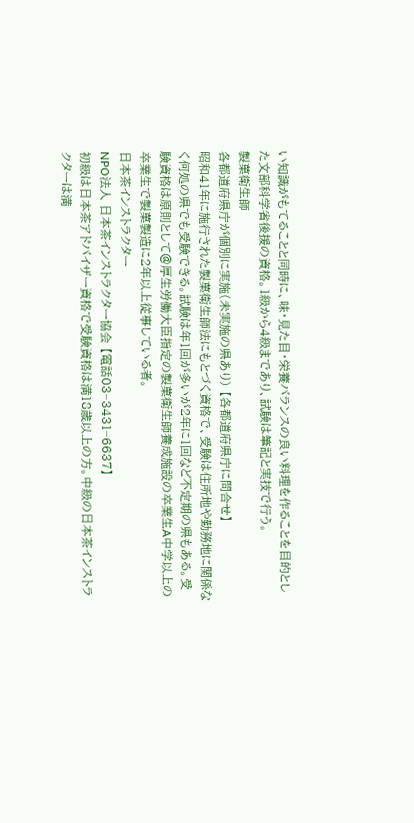い知識がもてることと同時に、味・見た目・栄養バランスの良い料理を作ることを目的とした文部科学省後援の資格。1級から4級まであり、試験は筆記と実技で行う。
製菓衛生師
各都道府県庁が個別に実施(未実施の県あり) 【各都道府県庁に問合せ】
昭和41年に施行された製菓衛生師法にもとづく資格で、受験は住所地や勤務地に関係なく何処の県でも受験できる。試験は年1回が多いが2年に1回など不定期の県もある。受験資格は原則として@厚生労働大臣指定の製菓衛生師養成施設の卒業生A中学以上の卒業生で製菓製造に2年以上従事している者。
日本茶インストラクター
NPO法人 日本茶インストラクター協会 【電話03−3431−6637】
初級は日本茶アドバイザー資格で受験資格は満18歳以上の方。中級の日本茶インストラクターは満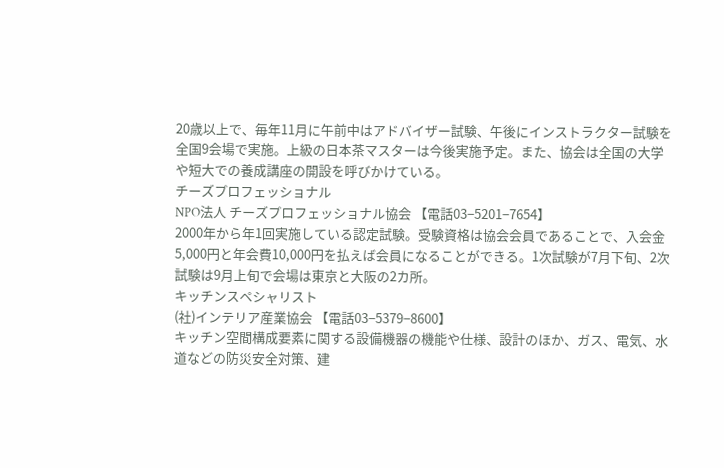20歳以上で、毎年11月に午前中はアドバイザー試験、午後にインストラクター試験を全国9会場で実施。上級の日本茶マスターは今後実施予定。また、協会は全国の大学や短大での養成講座の開設を呼びかけている。
チーズプロフェッショナル
NPO法人 チーズプロフェッショナル協会 【電話03−5201−7654】
2000年から年1回実施している認定試験。受験資格は協会会員であることで、入会金5,000円と年会費10,000円を払えば会員になることができる。1次試験が7月下旬、2次試験は9月上旬で会場は東京と大阪の2カ所。
キッチンスペシャリスト
(社)インテリア産業協会 【電話03−5379−8600】
キッチン空間構成要素に関する設備機器の機能や仕様、設計のほか、ガス、電気、水道などの防災安全対策、建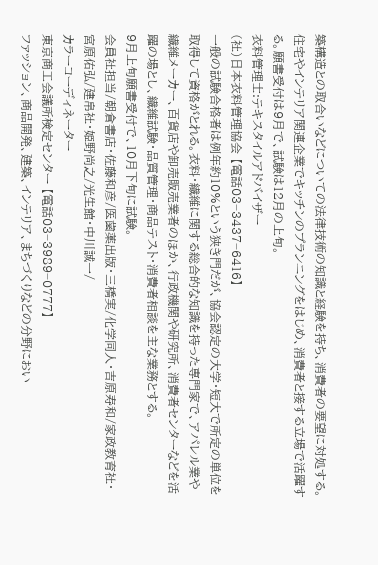築構造との取合いなどについての法律技術の知識と経験を持ち、消費者の要望に対処する。住宅やインテリア関連企業でキッチンのプランニングをはじめ、消費者と接する立場で活躍する。願書受付は9月で、試験は12月の上旬。
衣料管理士:テキスタイルアドバイザー
(社)日本衣料管理協会 【電話03−3437−6416】
一般の試験合格者は例年約10%という狭き門だが、協会認定の大学・短大で所定の単位を取得して資格がとれる。衣料・繊維に関する総合的な知識を持った専門家で、アパレル業や繊維メーカー、百貨店や卸売販売業者のほか、行政機関や研究所、消費者センターなどを活躍の場とし、繊維試験・品質管理・商品テスト・消費者相談を主な業務とする。
9月上旬願書受付で、10月下旬に試験。
会員社担当/朝倉書店・佐藤和彦/医歯薬出版・三橋実/化学同人・吉原寿和/家政教育社・宮原佑弘/建帛社・姫野尚之/光生館・中川誠一/
カラーコーディネーター
東京商工会議所検定センター 【電話03−3989−0777】
ファッション、商品開発、建築、インテリア、まちづくりなどの分野におい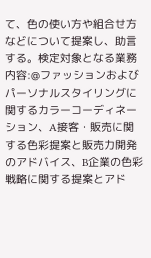て、色の使い方や組合せ方などについて提案し、助言する。検定対象となる業務内容:@ファッションおよびパーソナルスタイリングに関するカラーコーディネーション、A接客・販売に関する色彩提案と販売力開発のアドバイス、B企業の色彩戦略に関する提案とアド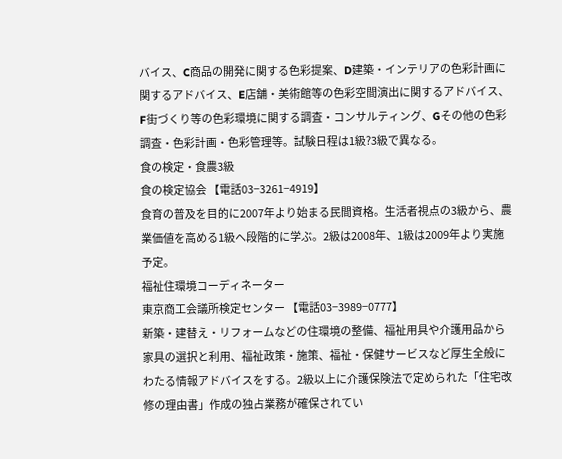バイス、C商品の開発に関する色彩提案、D建築・インテリアの色彩計画に関するアドバイス、E店舗・美術館等の色彩空間演出に関するアドバイス、F街づくり等の色彩環境に関する調査・コンサルティング、Gその他の色彩調査・色彩計画・色彩管理等。試験日程は1級?3級で異なる。
食の検定・食農3級
食の検定協会 【電話03−3261−4919】
食育の普及を目的に2007年より始まる民間資格。生活者視点の3級から、農業価値を高める1級へ段階的に学ぶ。2級は2008年、1級は2009年より実施予定。
福祉住環境コーディネーター
東京商工会議所検定センター 【電話03−3989−0777】
新築・建替え・リフォームなどの住環境の整備、福祉用具や介護用品から家具の選択と利用、福祉政策・施策、福祉・保健サービスなど厚生全般にわたる情報アドバイスをする。2級以上に介護保険法で定められた「住宅改修の理由書」作成の独占業務が確保されてい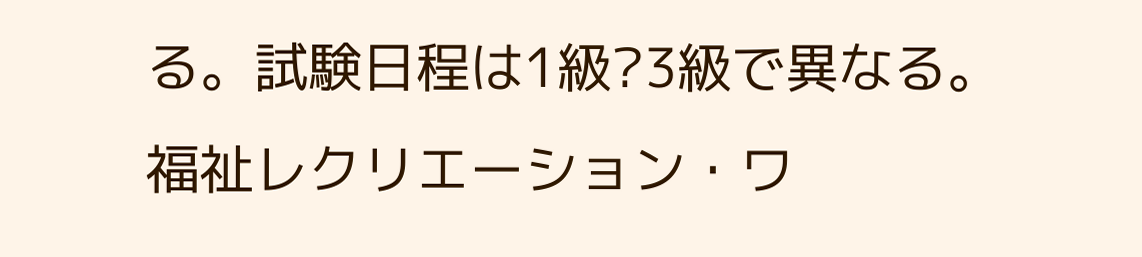る。試験日程は1級?3級で異なる。
福祉レクリエーション・ワ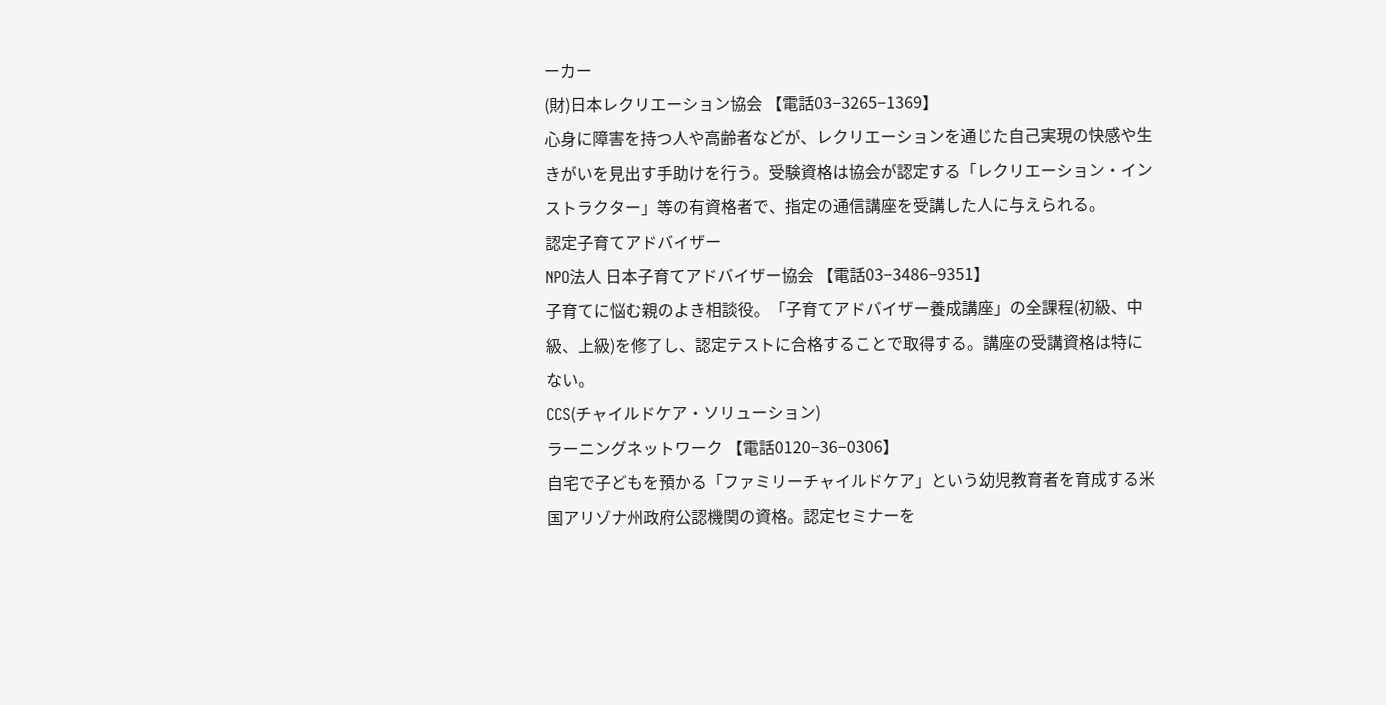ーカー
(財)日本レクリエーション協会 【電話03−3265−1369】
心身に障害を持つ人や高齢者などが、レクリエーションを通じた自己実現の快感や生きがいを見出す手助けを行う。受験資格は協会が認定する「レクリエーション・インストラクター」等の有資格者で、指定の通信講座を受講した人に与えられる。
認定子育てアドバイザー
NPO法人 日本子育てアドバイザー協会 【電話03−3486−9351】
子育てに悩む親のよき相談役。「子育てアドバイザー養成講座」の全課程(初級、中級、上級)を修了し、認定テストに合格することで取得する。講座の受講資格は特にない。
CCS(チャイルドケア・ソリューション)
ラーニングネットワーク 【電話0120−36−0306】
自宅で子どもを預かる「ファミリーチャイルドケア」という幼児教育者を育成する米国アリゾナ州政府公認機関の資格。認定セミナーを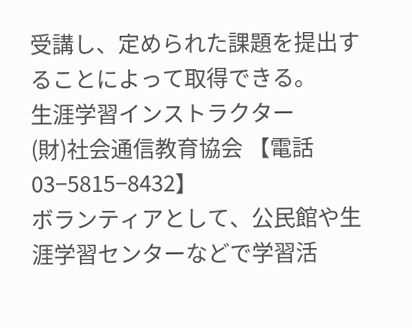受講し、定められた課題を提出することによって取得できる。
生涯学習インストラクター
(財)社会通信教育協会 【電話03−5815−8432】
ボランティアとして、公民館や生涯学習センターなどで学習活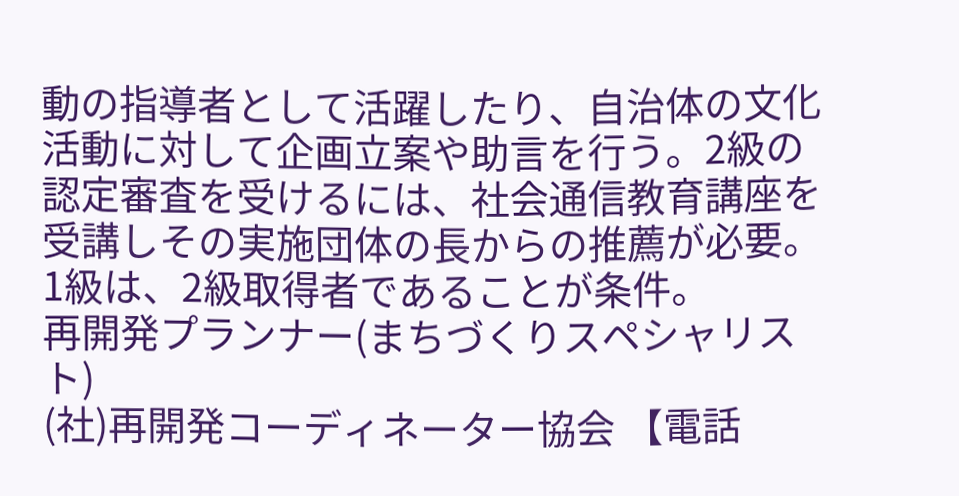動の指導者として活躍したり、自治体の文化活動に対して企画立案や助言を行う。2級の認定審査を受けるには、社会通信教育講座を受講しその実施団体の長からの推薦が必要。1級は、2級取得者であることが条件。
再開発プランナー(まちづくりスペシャリスト)
(社)再開発コーディネーター協会 【電話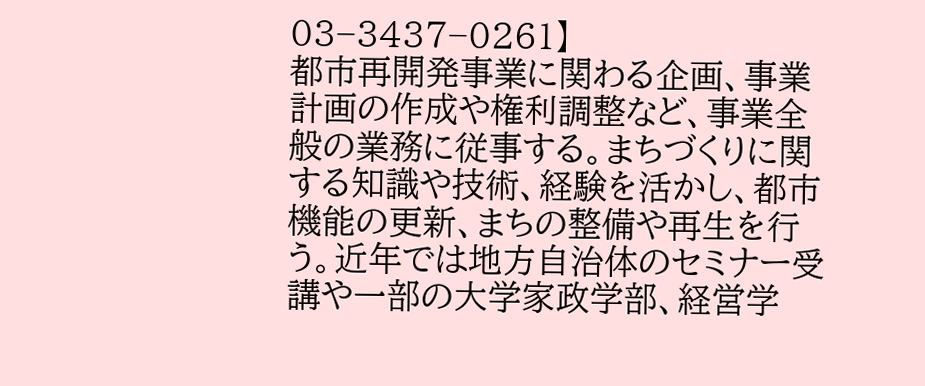03−3437−0261】
都市再開発事業に関わる企画、事業計画の作成や権利調整など、事業全般の業務に従事する。まちづくりに関する知識や技術、経験を活かし、都市機能の更新、まちの整備や再生を行う。近年では地方自治体のセミナー受講や一部の大学家政学部、経営学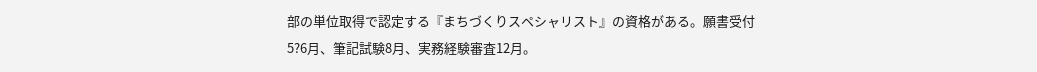部の単位取得で認定する『まちづくりスペシャリスト』の資格がある。願書受付5?6月、筆記試験8月、実務経験審査12月。